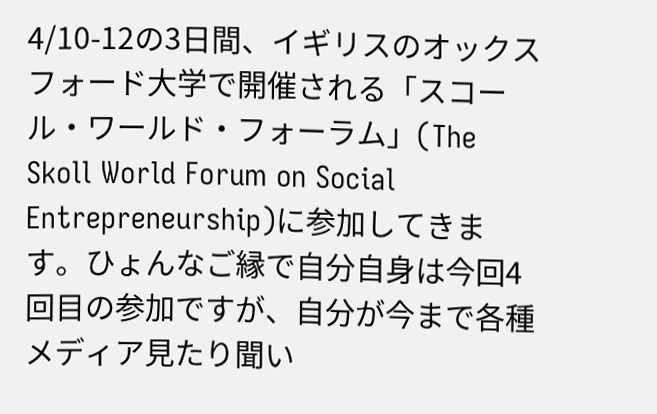4/10-12の3日間、イギリスのオックスフォード大学で開催される「スコール・ワールド・フォーラム」(The Skoll World Forum on Social Entrepreneurship)に参加してきます。ひょんなご縁で自分自身は今回4回目の参加ですが、自分が今まで各種メディア見たり聞い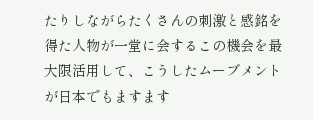たりしながらたくさんの刺激と感銘を得た人物が一堂に会するこの機会を最大限活用して、こうしたムーブメントが日本でもますます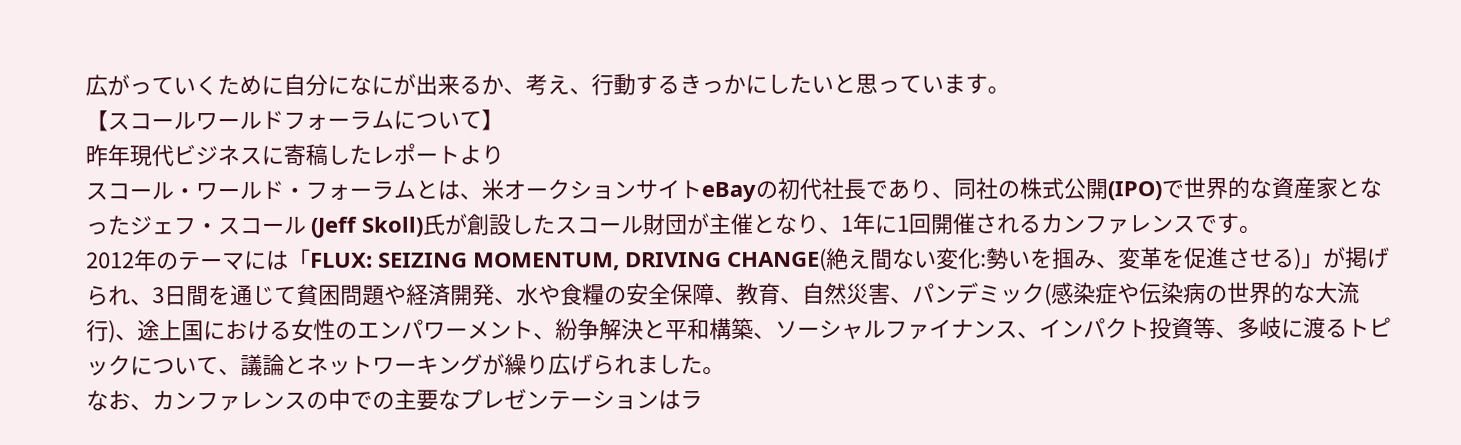広がっていくために自分になにが出来るか、考え、行動するきっかにしたいと思っています。
【スコールワールドフォーラムについて】
昨年現代ビジネスに寄稿したレポートより
スコール・ワールド・フォーラムとは、米オークションサイトeBayの初代社長であり、同社の株式公開(IPO)で世界的な資産家となったジェフ・スコール (Jeff Skoll)氏が創設したスコール財団が主催となり、1年に1回開催されるカンファレンスです。
2012年のテーマには「FLUX: SEIZING MOMENTUM, DRIVING CHANGE(絶え間ない変化:勢いを掴み、変革を促進させる)」が掲げられ、3日間を通じて貧困問題や経済開発、水や食糧の安全保障、教育、自然災害、パンデミック(感染症や伝染病の世界的な大流行)、途上国における女性のエンパワーメント、紛争解決と平和構築、ソーシャルファイナンス、インパクト投資等、多岐に渡るトピックについて、議論とネットワーキングが繰り広げられました。
なお、カンファレンスの中での主要なプレゼンテーションはラ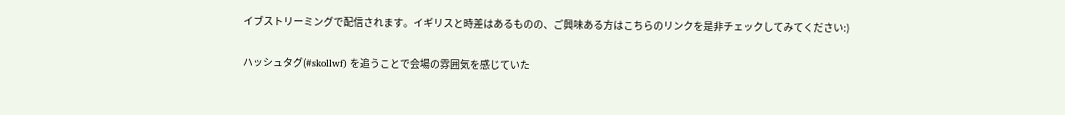イブストリーミングで配信されます。イギリスと時差はあるものの、ご興味ある方はこちらのリンクを是非チェックしてみてください:)

ハッシュタグ(#skollwf) を追うことで会場の雰囲気を感じていた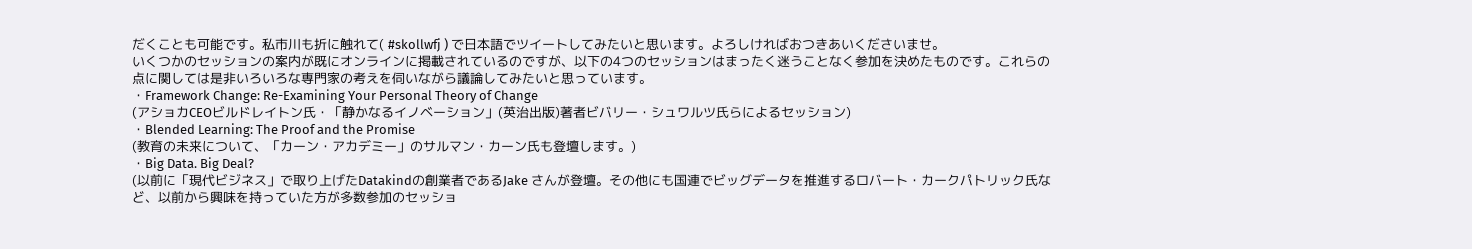だくことも可能です。私市川も折に触れて( #skollwfj ) で日本語でツイートしてみたいと思います。よろしければおつきあいくださいませ。
いくつかのセッションの案内が既にオンラインに掲載されているのですが、以下の4つのセッションはまったく迷うことなく参加を決めたものです。これらの点に関しては是非いろいろな専門家の考えを伺いながら議論してみたいと思っています。
・Framework Change: Re-Examining Your Personal Theory of Change
(アショカCEOビルドレイトン氏・「静かなるイノベーション」(英治出版)著者ビバリー・シュワルツ氏らによるセッション)
・Blended Learning: The Proof and the Promise
(教育の未来について、「カーン・アカデミー」のサルマン・カーン氏も登壇します。)
・Big Data. Big Deal?
(以前に「現代ビジネス」で取り上げたDatakindの創業者であるJake さんが登壇。その他にも国連でビッグデータを推進するロバート・カークパトリック氏など、以前から興味を持っていた方が多数参加のセッショ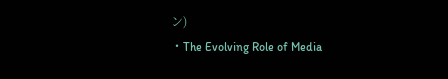ン)
・The Evolving Role of Media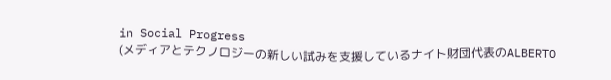in Social Progress
(メディアとテクノロジーの新しい試みを支援しているナイト財団代表のALBERTO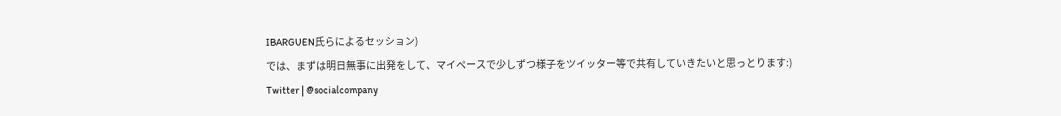IBARGUEN氏らによるセッション)
では、まずは明日無事に出発をして、マイペースで少しずつ様子をツイッター等で共有していきたいと思っとります:)
Twitter | @socialcompany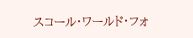スコール・ワールド・フォ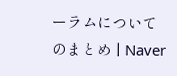ーラムについてのまとめ | Naver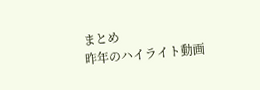まとめ
昨年のハイライト動画